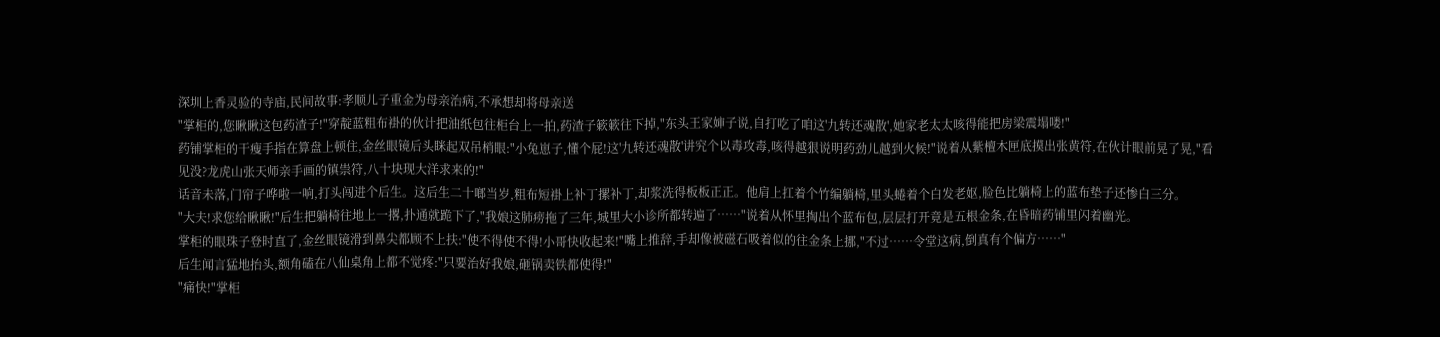深圳上香灵验的寺庙,民间故事:孝顺儿子重金为母亲治病,不承想却将母亲送
"掌柜的,您瞅瞅这包药渣子!"穿靛蓝粗布褂的伙计把油纸包往柜台上一拍,药渣子簌簌往下掉,"东头王家婶子说,自打吃了咱这'九转还魂散',她家老太太咳得能把房梁震塌喽!"
药铺掌柜的干瘦手指在算盘上顿住,金丝眼镜后头眯起双吊梢眼:"小兔崽子,懂个屁!这'九转还魂散'讲究个以毒攻毒,咳得越狠说明药劲儿越到火候!"说着从紫檀木匣底摸出张黄符,在伙计眼前晃了晃,"看见没?龙虎山张天师亲手画的镇祟符,八十块现大洋求来的!"
话音未落,门帘子哗啦一响,打头闯进个后生。这后生二十啷当岁,粗布短褂上补丁摞补丁,却浆洗得板板正正。他肩上扛着个竹编躺椅,里头蜷着个白发老妪,脸色比躺椅上的蓝布垫子还惨白三分。
"大夫!求您给瞅瞅!"后生把躺椅往地上一撂,扑通就跪下了,"我娘这肺痨拖了三年,城里大小诊所都转遍了……"说着从怀里掏出个蓝布包,层层打开竟是五根金条,在昏暗药铺里闪着幽光。
掌柜的眼珠子登时直了,金丝眼镜滑到鼻尖都顾不上扶:"使不得使不得!小哥快收起来!"嘴上推辞,手却像被磁石吸着似的往金条上挪,"不过……令堂这病,倒真有个偏方……"
后生闻言猛地抬头,额角磕在八仙桌角上都不觉疼:"只要治好我娘,砸锅卖铁都使得!"
"痛快!"掌柜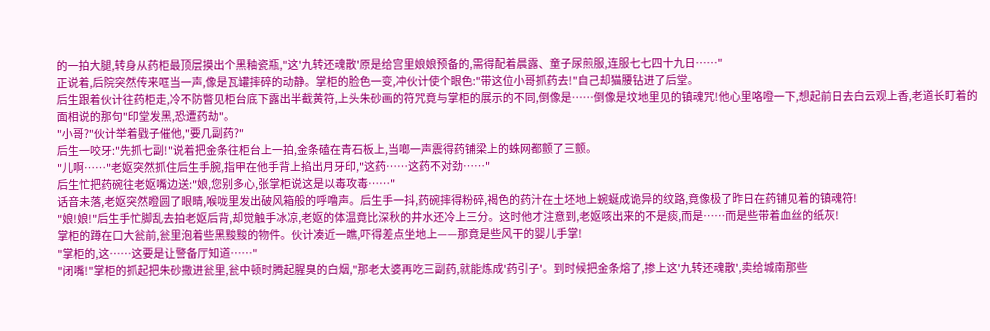的一拍大腿,转身从药柜最顶层摸出个黑釉瓷瓶,"这'九转还魂散'原是给宫里娘娘预备的,需得配着晨露、童子尿煎服,连服七七四十九日……"
正说着,后院突然传来哐当一声,像是瓦罐摔碎的动静。掌柜的脸色一变,冲伙计使个眼色:"带这位小哥抓药去!"自己却猫腰钻进了后堂。
后生跟着伙计往药柜走,冷不防瞥见柜台底下露出半截黄符,上头朱砂画的符咒竟与掌柜的展示的不同,倒像是……倒像是坟地里见的镇魂咒!他心里咯噔一下,想起前日去白云观上香,老道长盯着的面相说的那句"印堂发黑,恐遭药劫"。
"小哥?"伙计举着戥子催他,"要几副药?"
后生一咬牙:"先抓七副!"说着把金条往柜台上一拍,金条磕在青石板上,当啷一声震得药铺梁上的蛛网都颤了三颤。
"儿啊……"老妪突然抓住后生手腕,指甲在他手背上掐出月牙印,"这药……这药不对劲……"
后生忙把药碗往老妪嘴边送:"娘,您别多心,张掌柜说这是以毒攻毒……"
话音未落,老妪突然瞪圆了眼睛,喉咙里发出破风箱般的呼噜声。后生手一抖,药碗摔得粉碎,褐色的药汁在土坯地上蜿蜒成诡异的纹路,竟像极了昨日在药铺见着的镇魂符!
"娘!娘!"后生手忙脚乱去拍老妪后背,却觉触手冰凉,老妪的体温竟比深秋的井水还冷上三分。这时他才注意到,老妪咳出来的不是痰,而是……而是些带着血丝的纸灰!
掌柜的蹲在口大瓮前,瓮里泡着些黑黢黢的物件。伙计凑近一瞧,吓得差点坐地上——那竟是些风干的婴儿手掌!
"掌柜的,这……这要是让警备厅知道……"
"闭嘴!"掌柜的抓起把朱砂撒进瓮里,瓮中顿时腾起腥臭的白烟,"那老太婆再吃三副药,就能炼成'药引子'。到时候把金条熔了,掺上这'九转还魂散',卖给城南那些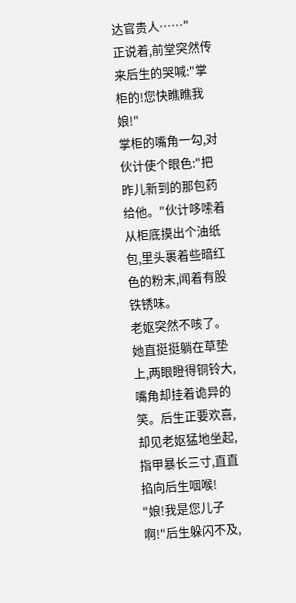达官贵人……"
正说着,前堂突然传来后生的哭喊:"掌柜的!您快瞧瞧我娘!"
掌柜的嘴角一勾,对伙计使个眼色:"把昨儿新到的那包药给他。"伙计哆嗦着从柜底摸出个油纸包,里头裹着些暗红色的粉末,闻着有股铁锈味。
老妪突然不咳了。她直挺挺躺在草垫上,两眼瞪得铜铃大,嘴角却挂着诡异的笑。后生正要欢喜,却见老妪猛地坐起,指甲暴长三寸,直直掐向后生咽喉!
"娘!我是您儿子啊!"后生躲闪不及,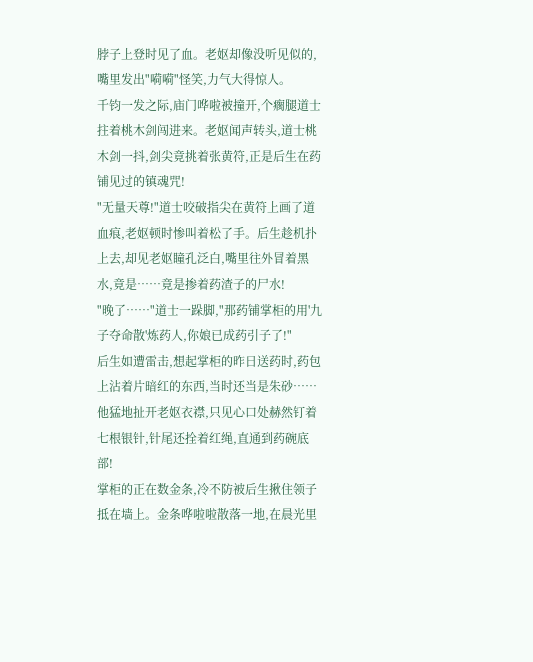脖子上登时见了血。老妪却像没听见似的,嘴里发出"嗬嗬"怪笑,力气大得惊人。
千钧一发之际,庙门哗啦被撞开,个瘸腿道士拄着桃木剑闯进来。老妪闻声转头,道士桃木剑一抖,剑尖竟挑着张黄符,正是后生在药铺见过的镇魂咒!
"无量天尊!"道士咬破指尖在黄符上画了道血痕,老妪顿时惨叫着松了手。后生趁机扑上去,却见老妪瞳孔泛白,嘴里往外冒着黑水,竟是……竟是掺着药渣子的尸水!
"晚了……"道士一跺脚,"那药铺掌柜的用'九子夺命散'炼药人,你娘已成药引子了!"
后生如遭雷击,想起掌柜的昨日送药时,药包上沾着片暗红的东西,当时还当是朱砂……他猛地扯开老妪衣襟,只见心口处赫然钉着七根银针,针尾还拴着红绳,直通到药碗底部!
掌柜的正在数金条,冷不防被后生揪住领子抵在墙上。金条哗啦啦散落一地,在晨光里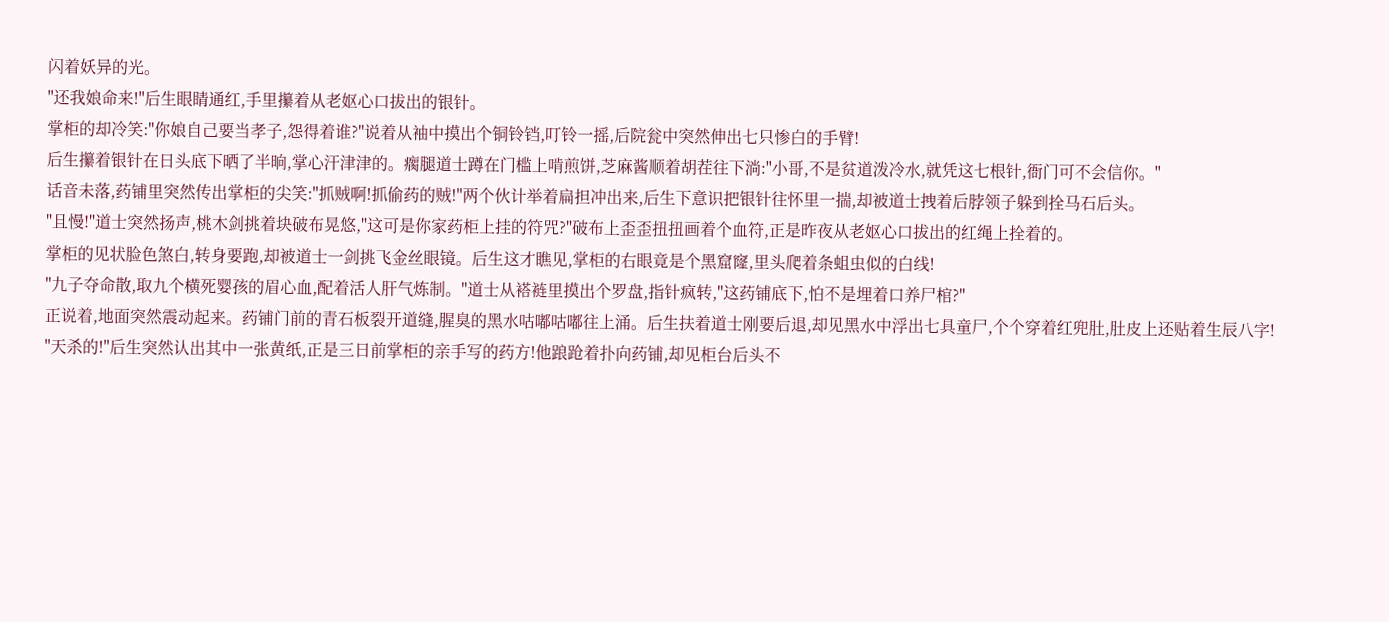闪着妖异的光。
"还我娘命来!"后生眼睛通红,手里攥着从老妪心口拔出的银针。
掌柜的却冷笑:"你娘自己要当孝子,怨得着谁?"说着从袖中摸出个铜铃铛,叮铃一摇,后院瓮中突然伸出七只惨白的手臂!
后生攥着银针在日头底下晒了半晌,掌心汗津津的。瘸腿道士蹲在门槛上啃煎饼,芝麻酱顺着胡茬往下淌:"小哥,不是贫道泼冷水,就凭这七根针,衙门可不会信你。"
话音未落,药铺里突然传出掌柜的尖笑:"抓贼啊!抓偷药的贼!"两个伙计举着扁担冲出来,后生下意识把银针往怀里一揣,却被道士拽着后脖领子躲到拴马石后头。
"且慢!"道士突然扬声,桃木剑挑着块破布晃悠,"这可是你家药柜上挂的符咒?"破布上歪歪扭扭画着个血符,正是昨夜从老妪心口拔出的红绳上拴着的。
掌柜的见状脸色煞白,转身要跑,却被道士一剑挑飞金丝眼镜。后生这才瞧见,掌柜的右眼竟是个黑窟窿,里头爬着条蛆虫似的白线!
"九子夺命散,取九个横死婴孩的眉心血,配着活人肝气炼制。"道士从褡裢里摸出个罗盘,指针疯转,"这药铺底下,怕不是埋着口养尸棺?"
正说着,地面突然震动起来。药铺门前的青石板裂开道缝,腥臭的黑水咕嘟咕嘟往上涌。后生扶着道士刚要后退,却见黑水中浮出七具童尸,个个穿着红兜肚,肚皮上还贴着生辰八字!
"天杀的!"后生突然认出其中一张黄纸,正是三日前掌柜的亲手写的药方!他踉跄着扑向药铺,却见柜台后头不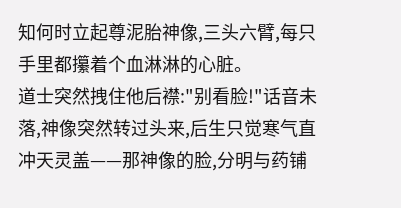知何时立起尊泥胎神像,三头六臂,每只手里都攥着个血淋淋的心脏。
道士突然拽住他后襟:"别看脸!"话音未落,神像突然转过头来,后生只觉寒气直冲天灵盖——那神像的脸,分明与药铺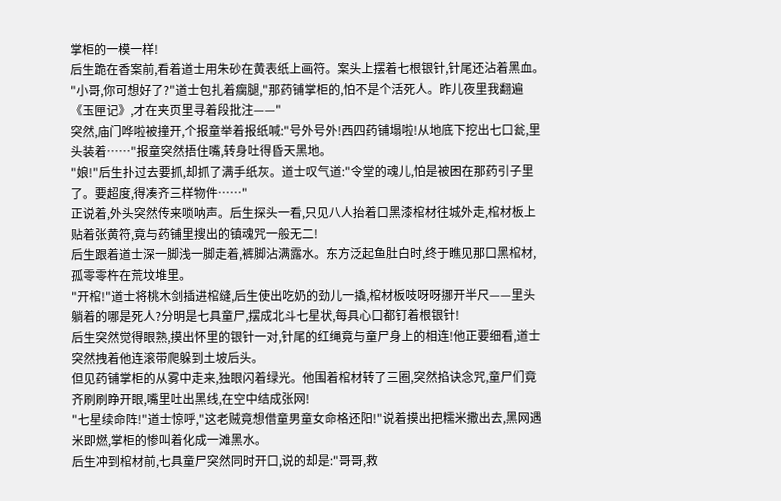掌柜的一模一样!
后生跪在香案前,看着道士用朱砂在黄表纸上画符。案头上摆着七根银针,针尾还沾着黑血。
"小哥,你可想好了?"道士包扎着瘸腿,"那药铺掌柜的,怕不是个活死人。昨儿夜里我翻遍《玉匣记》,才在夹页里寻着段批注——"
突然,庙门哗啦被撞开,个报童举着报纸喊:"号外号外!西四药铺塌啦!从地底下挖出七口瓮,里头装着……"报童突然捂住嘴,转身吐得昏天黑地。
"娘!"后生扑过去要抓,却抓了满手纸灰。道士叹气道:"令堂的魂儿,怕是被困在那药引子里了。要超度,得凑齐三样物件……"
正说着,外头突然传来唢呐声。后生探头一看,只见八人抬着口黑漆棺材往城外走,棺材板上贴着张黄符,竟与药铺里搜出的镇魂咒一般无二!
后生跟着道士深一脚浅一脚走着,裤脚沾满露水。东方泛起鱼肚白时,终于瞧见那口黑棺材,孤零零杵在荒坟堆里。
"开棺!"道士将桃木剑插进棺缝,后生使出吃奶的劲儿一撬,棺材板吱呀呀挪开半尺——里头躺着的哪是死人?分明是七具童尸,摆成北斗七星状,每具心口都钉着根银针!
后生突然觉得眼熟,摸出怀里的银针一对,针尾的红绳竟与童尸身上的相连!他正要细看,道士突然拽着他连滚带爬躲到土坡后头。
但见药铺掌柜的从雾中走来,独眼闪着绿光。他围着棺材转了三圈,突然掐诀念咒,童尸们竟齐刷刷睁开眼,嘴里吐出黑线,在空中结成张网!
"七星续命阵!"道士惊呼,"这老贼竟想借童男童女命格还阳!"说着摸出把糯米撒出去,黑网遇米即燃,掌柜的惨叫着化成一滩黑水。
后生冲到棺材前,七具童尸突然同时开口,说的却是:"哥哥,救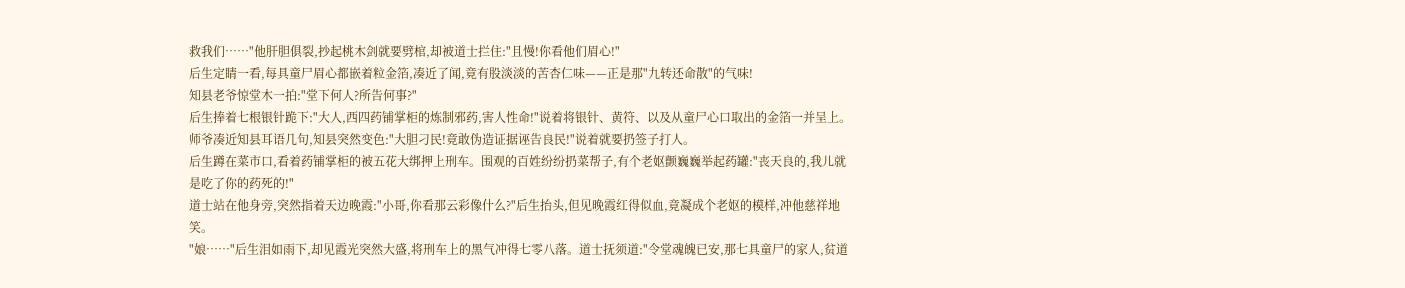救我们……"他肝胆俱裂,抄起桃木剑就要劈棺,却被道士拦住:"且慢!你看他们眉心!"
后生定睛一看,每具童尸眉心都嵌着粒金箔,凑近了闻,竟有股淡淡的苦杏仁味——正是那"九转还命散"的气味!
知县老爷惊堂木一拍:"堂下何人?所告何事?"
后生捧着七根银针跪下:"大人,西四药铺掌柜的炼制邪药,害人性命!"说着将银针、黄符、以及从童尸心口取出的金箔一并呈上。
师爷凑近知县耳语几句,知县突然变色:"大胆刁民!竟敢伪造证据诬告良民!"说着就要扔签子打人。
后生蹲在菜市口,看着药铺掌柜的被五花大绑押上刑车。围观的百姓纷纷扔菜帮子,有个老妪颤巍巍举起药罐:"丧天良的,我儿就是吃了你的药死的!"
道士站在他身旁,突然指着天边晚霞:"小哥,你看那云彩像什么?"后生抬头,但见晚霞红得似血,竟凝成个老妪的模样,冲他慈祥地笑。
"娘……"后生泪如雨下,却见霞光突然大盛,将刑车上的黑气冲得七零八落。道士抚须道:"令堂魂魄已安,那七具童尸的家人,贫道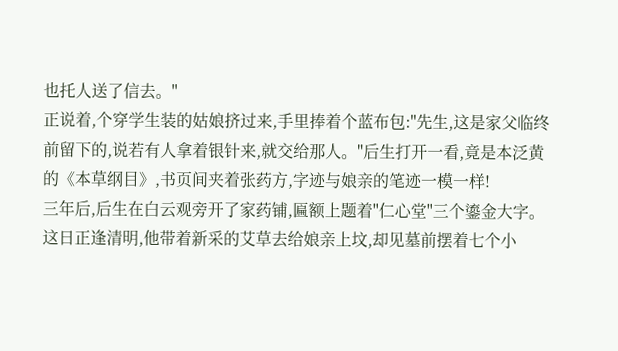也托人送了信去。"
正说着,个穿学生装的姑娘挤过来,手里捧着个蓝布包:"先生,这是家父临终前留下的,说若有人拿着银针来,就交给那人。"后生打开一看,竟是本泛黄的《本草纲目》,书页间夹着张药方,字迹与娘亲的笔迹一模一样!
三年后,后生在白云观旁开了家药铺,匾额上题着"仁心堂"三个鎏金大字。这日正逢清明,他带着新采的艾草去给娘亲上坟,却见墓前摆着七个小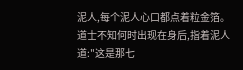泥人,每个泥人心口都点着粒金箔。
道士不知何时出现在身后,指着泥人道:"这是那七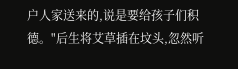户人家送来的,说是要给孩子们积德。"后生将艾草插在坟头,忽然听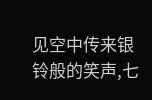见空中传来银铃般的笑声,七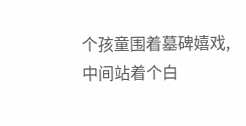个孩童围着墓碑嬉戏,中间站着个白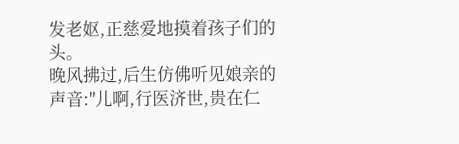发老妪,正慈爱地摸着孩子们的头。
晚风拂过,后生仿佛听见娘亲的声音:"儿啊,行医济世,贵在仁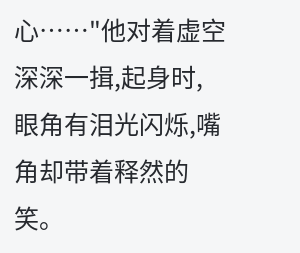心……"他对着虚空深深一揖,起身时,眼角有泪光闪烁,嘴角却带着释然的笑。